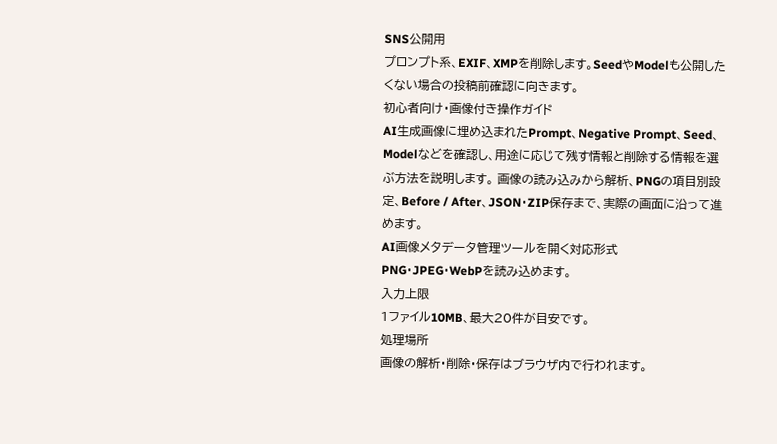SNS公開用
プロンプト系、EXIF、XMPを削除します。SeedやModelも公開したくない場合の投稿前確認に向きます。
初心者向け・画像付き操作ガイド
AI生成画像に埋め込まれたPrompt、Negative Prompt、Seed、Modelなどを確認し、用途に応じて残す情報と削除する情報を選ぶ方法を説明します。 画像の読み込みから解析、PNGの項目別設定、Before / After、JSON・ZIP保存まで、実際の画面に沿って進めます。
AI画像メタデータ管理ツールを開く対応形式
PNG・JPEG・WebPを読み込めます。
入力上限
1ファイル10MB、最大20件が目安です。
処理場所
画像の解析・削除・保存はブラウザ内で行われます。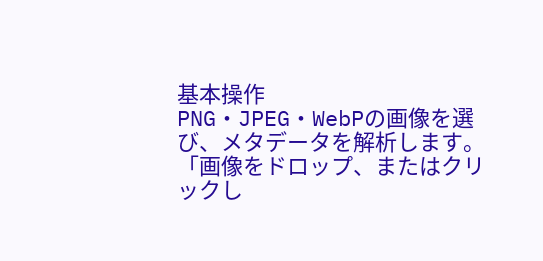基本操作
PNG・JPEG・WebPの画像を選び、メタデータを解析します。「画像をドロップ、またはクリックし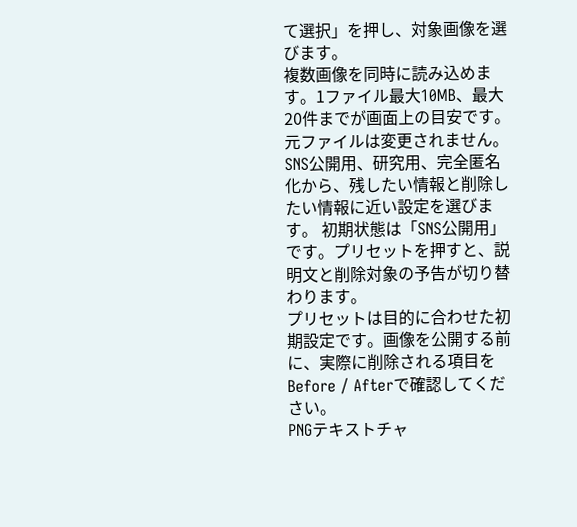て選択」を押し、対象画像を選びます。
複数画像を同時に読み込めます。1ファイル最大10MB、最大20件までが画面上の目安です。元ファイルは変更されません。
SNS公開用、研究用、完全匿名化から、残したい情報と削除したい情報に近い設定を選びます。 初期状態は「SNS公開用」です。プリセットを押すと、説明文と削除対象の予告が切り替わります。
プリセットは目的に合わせた初期設定です。画像を公開する前に、実際に削除される項目をBefore / Afterで確認してください。
PNGテキストチャ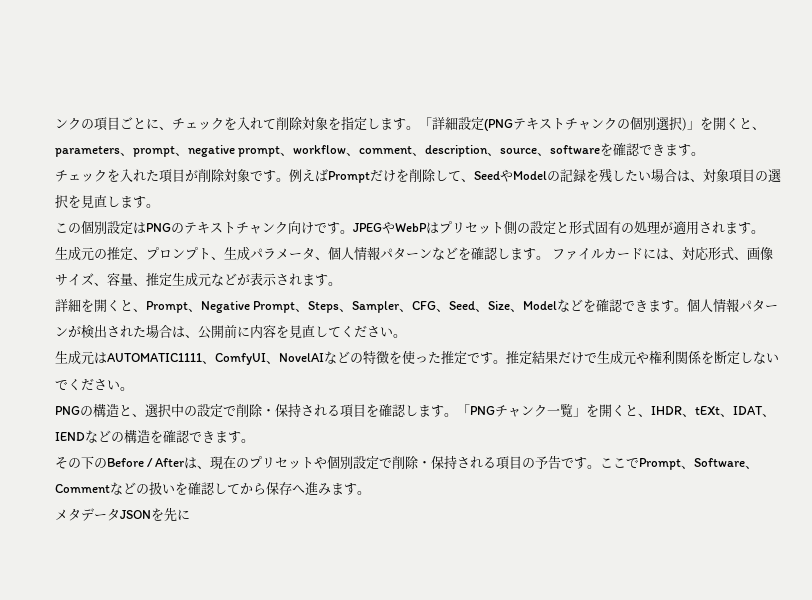ンクの項目ごとに、チェックを入れて削除対象を指定します。「詳細設定(PNGテキストチャンクの個別選択)」を開くと、parameters、prompt、negative prompt、workflow、comment、description、source、softwareを確認できます。
チェックを入れた項目が削除対象です。例えばPromptだけを削除して、SeedやModelの記録を残したい場合は、対象項目の選択を見直します。
この個別設定はPNGのテキストチャンク向けです。JPEGやWebPはプリセット側の設定と形式固有の処理が適用されます。
生成元の推定、プロンプト、生成パラメータ、個人情報パターンなどを確認します。 ファイルカードには、対応形式、画像サイズ、容量、推定生成元などが表示されます。
詳細を開くと、Prompt、Negative Prompt、Steps、Sampler、CFG、Seed、Size、Modelなどを確認できます。個人情報パターンが検出された場合は、公開前に内容を見直してください。
生成元はAUTOMATIC1111、ComfyUI、NovelAIなどの特徴を使った推定です。推定結果だけで生成元や権利関係を断定しないでください。
PNGの構造と、選択中の設定で削除・保持される項目を確認します。「PNGチャンク一覧」を開くと、IHDR、tEXt、IDAT、IENDなどの構造を確認できます。
その下のBefore / Afterは、現在のプリセットや個別設定で削除・保持される項目の予告です。ここでPrompt、Software、Commentなどの扱いを確認してから保存へ進みます。
メタデータJSONを先に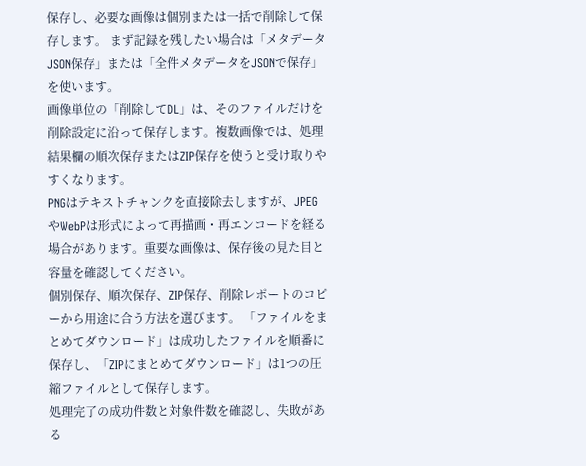保存し、必要な画像は個別または一括で削除して保存します。 まず記録を残したい場合は「メタデータJSON保存」または「全件メタデータをJSONで保存」を使います。
画像単位の「削除してDL」は、そのファイルだけを削除設定に沿って保存します。複数画像では、処理結果欄の順次保存またはZIP保存を使うと受け取りやすくなります。
PNGはテキストチャンクを直接除去しますが、JPEGやWebPは形式によって再描画・再エンコードを経る場合があります。重要な画像は、保存後の見た目と容量を確認してください。
個別保存、順次保存、ZIP保存、削除レポートのコピーから用途に合う方法を選びます。 「ファイルをまとめてダウンロード」は成功したファイルを順番に保存し、「ZIPにまとめてダウンロード」は1つの圧縮ファイルとして保存します。
処理完了の成功件数と対象件数を確認し、失敗がある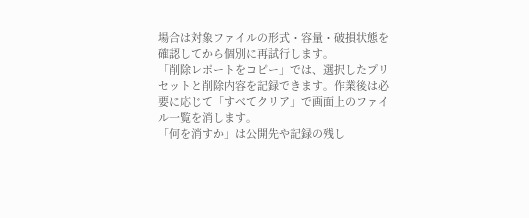場合は対象ファイルの形式・容量・破損状態を確認してから個別に再試行します。
「削除レポートをコピー」では、選択したプリセットと削除内容を記録できます。作業後は必要に応じて「すべてクリア」で画面上のファイル一覧を消します。
「何を消すか」は公開先や記録の残し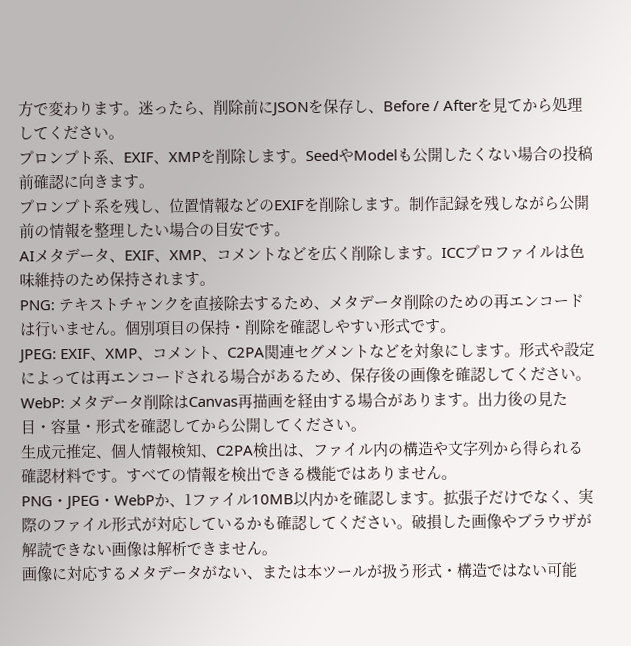方で変わります。迷ったら、削除前にJSONを保存し、Before / Afterを見てから処理してください。
プロンプト系、EXIF、XMPを削除します。SeedやModelも公開したくない場合の投稿前確認に向きます。
プロンプト系を残し、位置情報などのEXIFを削除します。制作記録を残しながら公開前の情報を整理したい場合の目安です。
AIメタデータ、EXIF、XMP、コメントなどを広く削除します。ICCプロファイルは色味維持のため保持されます。
PNG: テキストチャンクを直接除去するため、メタデータ削除のための再エンコードは行いません。個別項目の保持・削除を確認しやすい形式です。
JPEG: EXIF、XMP、コメント、C2PA関連セグメントなどを対象にします。形式や設定によっては再エンコードされる場合があるため、保存後の画像を確認してください。
WebP: メタデータ削除はCanvas再描画を経由する場合があります。出力後の見た目・容量・形式を確認してから公開してください。
生成元推定、個人情報検知、C2PA検出は、ファイル内の構造や文字列から得られる確認材料です。すべての情報を検出できる機能ではありません。
PNG・JPEG・WebPか、1ファイル10MB以内かを確認します。拡張子だけでなく、実際のファイル形式が対応しているかも確認してください。破損した画像やブラウザが解読できない画像は解析できません。
画像に対応するメタデータがない、または本ツールが扱う形式・構造ではない可能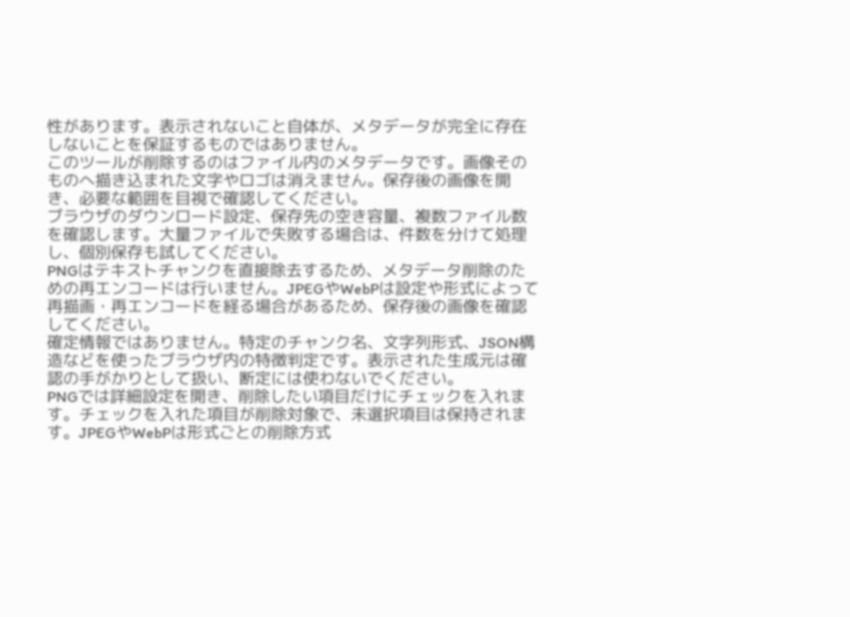性があります。表示されないこと自体が、メタデータが完全に存在しないことを保証するものではありません。
このツールが削除するのはファイル内のメタデータです。画像そのものへ描き込まれた文字やロゴは消えません。保存後の画像を開き、必要な範囲を目視で確認してください。
ブラウザのダウンロード設定、保存先の空き容量、複数ファイル数を確認します。大量ファイルで失敗する場合は、件数を分けて処理し、個別保存も試してください。
PNGはテキストチャンクを直接除去するため、メタデータ削除のための再エンコードは行いません。JPEGやWebPは設定や形式によって再描画・再エンコードを経る場合があるため、保存後の画像を確認してください。
確定情報ではありません。特定のチャンク名、文字列形式、JSON構造などを使ったブラウザ内の特徴判定です。表示された生成元は確認の手がかりとして扱い、断定には使わないでください。
PNGでは詳細設定を開き、削除したい項目だけにチェックを入れます。チェックを入れた項目が削除対象で、未選択項目は保持されます。JPEGやWebPは形式ごとの削除方式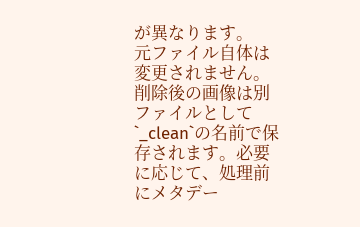が異なります。
元ファイル自体は変更されません。削除後の画像は別ファイルとして`_clean`の名前で保存されます。必要に応じて、処理前にメタデー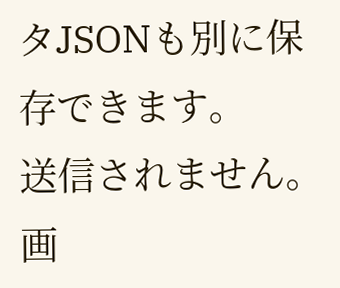タJSONも別に保存できます。
送信されません。画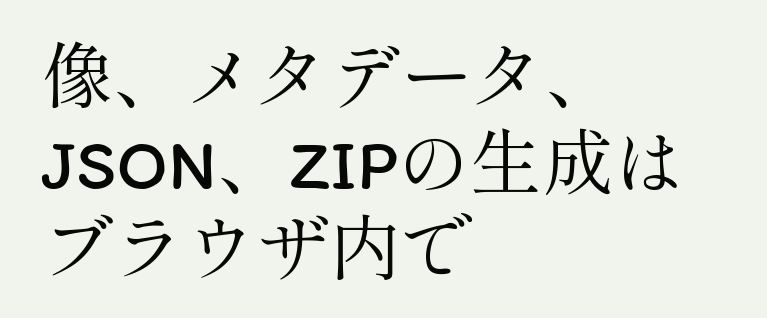像、メタデータ、JSON、ZIPの生成はブラウザ内で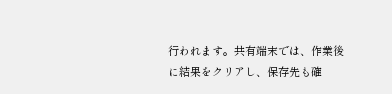行われます。共有端末では、作業後に結果をクリアし、保存先も確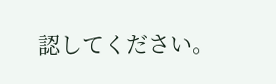認してください。